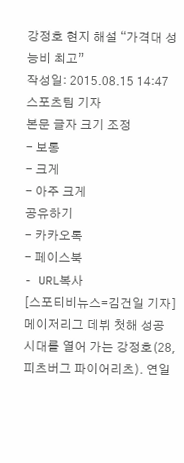강정호 현지 해설 “가격대 성능비 최고”
작성일: 2015.08.15 14:47
스포츠팀 기자
본문 글자 크기 조정
- 보통
- 크게
- 아주 크게
공유하기
- 카카오톡
- 페이스북
- URL복사
[스포티비뉴스=김건일 기자] 메이저리그 데뷔 첫해 성공 시대를 열어 가는 강정호(28, 피츠버그 파이어리츠). 연일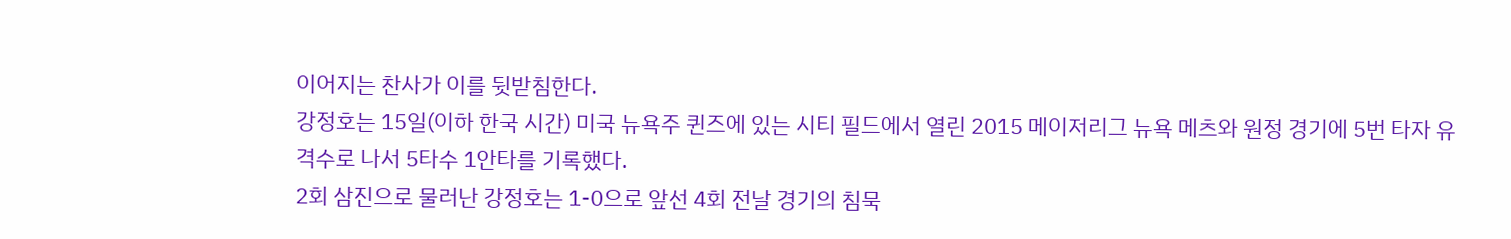이어지는 찬사가 이를 뒷받침한다.
강정호는 15일(이하 한국 시간) 미국 뉴욕주 퀸즈에 있는 시티 필드에서 열린 2015 메이저리그 뉴욕 메츠와 원정 경기에 5번 타자 유격수로 나서 5타수 1안타를 기록했다.
2회 삼진으로 물러난 강정호는 1-0으로 앞선 4회 전날 경기의 침묵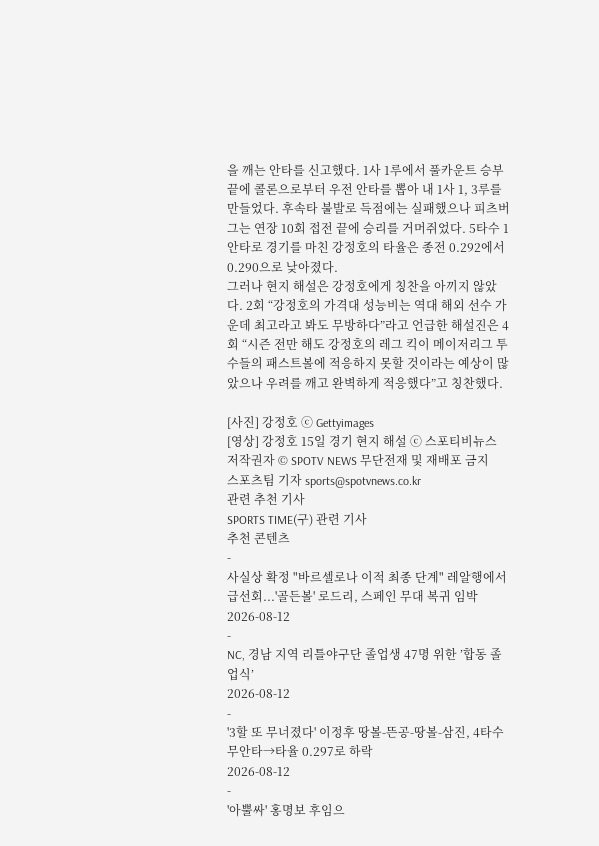을 깨는 안타를 신고했다. 1사 1루에서 풀카운트 승부 끝에 콜론으로부터 우전 안타를 뽑아 내 1사 1, 3루를 만들었다. 후속타 불발로 득점에는 실패했으나 피츠버그는 연장 10회 접전 끝에 승리를 거머쥐었다. 5타수 1안타로 경기를 마친 강정호의 타율은 종전 0.292에서 0.290으로 낮아졌다.
그러나 현지 해설은 강정호에게 칭찬을 아끼지 않았다. 2회 “강정호의 가격대 성능비는 역대 해외 선수 가운데 최고라고 봐도 무방하다”라고 언급한 해설진은 4회 “시즌 전만 해도 강정호의 레그 킥이 메이저리그 투수들의 패스트볼에 적응하지 못할 것이라는 예상이 많았으나 우려를 깨고 완벽하게 적응했다”고 칭찬했다.

[사진] 강정호 ⓒ Gettyimages
[영상] 강정호 15일 경기 현지 해설 ⓒ 스포티비뉴스
저작권자 © SPOTV NEWS 무단전재 및 재배포 금지
스포츠팀 기자 sports@spotvnews.co.kr
관련 추천 기사
SPORTS TIME(구) 관련 기사
추천 콘텐츠
-
사실상 확정 "바르셀로나 이적 최종 단계" 레알행에서 급선회...'골든볼' 로드리, 스페인 무대 복귀 임박
2026-08-12
-
NC, 경남 지역 리틀야구단 졸업생 47명 위한 ’합동 졸업식’
2026-08-12
-
'3할 또 무너졌다' 이정후 땅볼-뜬공-땅볼-삼진, 4타수 무안타→타율 0.297로 하락
2026-08-12
-
'아뿔싸' 홍명보 후임으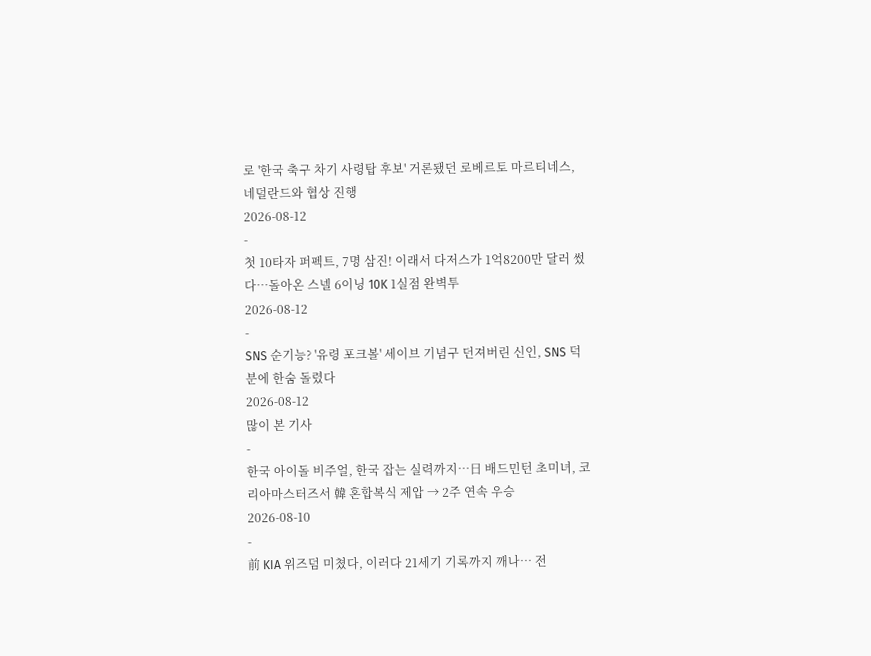로 '한국 축구 차기 사령탑 후보' 거론됐던 로베르토 마르티네스, 네덜란드와 협상 진행
2026-08-12
-
첫 10타자 퍼펙트, 7명 삼진! 이래서 다저스가 1억8200만 달러 썼다…돌아온 스넬 6이닝 10K 1실점 완벽투
2026-08-12
-
SNS 순기능? '유령 포크볼' 세이브 기념구 던져버린 신인, SNS 덕분에 한숨 돌렸다
2026-08-12
많이 본 기사
-
한국 아이돌 비주얼, 한국 잡는 실력까지…日 배드민턴 초미녀, 코리아마스터즈서 韓 혼합복식 제압 → 2주 연속 우승
2026-08-10
-
前 KIA 위즈덤 미쳤다, 이러다 21세기 기록까지 깨나… 전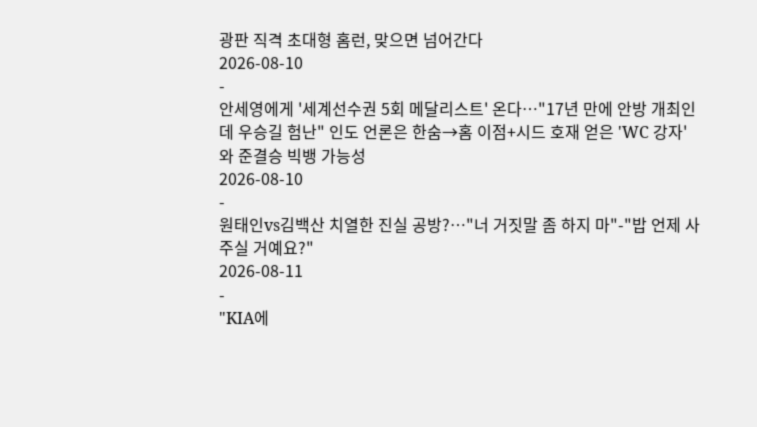광판 직격 초대형 홈런, 맞으면 넘어간다
2026-08-10
-
안세영에게 '세계선수권 5회 메달리스트' 온다…"17년 만에 안방 개최인데 우승길 험난" 인도 언론은 한숨→홈 이점+시드 호재 얻은 'WC 강자'와 준결승 빅뱅 가능성
2026-08-10
-
원태인vs김백산 치열한 진실 공방?…"너 거짓말 좀 하지 마"-"밥 언제 사주실 거예요?"
2026-08-11
-
"KIA에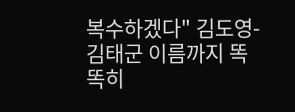복수하겠다" 김도영-김태군 이름까지 똑똑히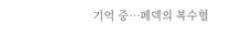기억 중…페덱의 복수혈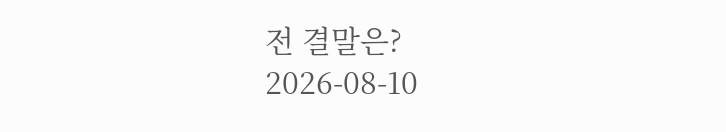전 결말은?
2026-08-10